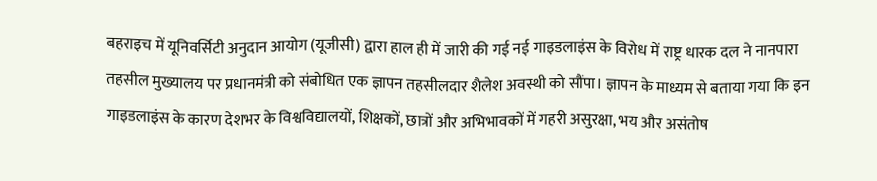बहराइच में यूनिवर्सिटी अनुदान आयोग (यूजीसी) द्वारा हाल ही में जारी की गई नई गाइडलाइंस के विरोध में राष्ट्र धारक दल ने नानपारा तहसील मुख्यालय पर प्रधानमंत्री को संबोधित एक ज्ञापन तहसीलदार शैलेश अवस्थी को सौंपा। ज्ञापन के माध्यम से बताया गया कि इन गाइडलाइंस के कारण देशभर के विश्वविद्यालयों, शिक्षकों, छात्रों और अभिभावकों में गहरी असुरक्षा, भय और असंतोष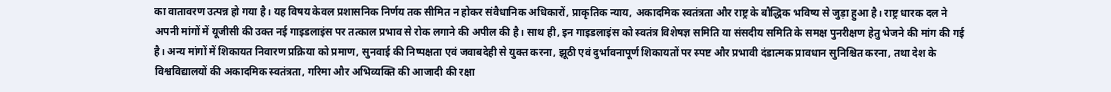का वातावरण उत्पन्न हो गया है। यह विषय केवल प्रशासनिक निर्णय तक सीमित न होकर संवैधानिक अधिकारों, प्राकृतिक न्याय, अकादमिक स्वतंत्रता और राष्ट्र के बौद्धिक भविष्य से जुड़ा हुआ है। राष्ट्र धारक दल ने अपनी मांगों में यूजीसी की उक्त नई गाइडलाइंस पर तत्काल प्रभाव से रोक लगाने की अपील की है। साथ ही, इन गाइडलाइंस को स्वतंत्र विशेषज्ञ समिति या संसदीय समिति के समक्ष पुनरीक्षण हेतु भेजने की मांग की गई है। अन्य मांगों में शिकायत निवारण प्रक्रिया को प्रमाण, सुनवाई की निष्पक्षता एवं जवाबदेही से युक्त करना, झूठी एवं दुर्भावनापूर्ण शिकायतों पर स्पष्ट और प्रभावी दंडात्मक प्रावधान सुनिश्चित करना, तथा देश के विश्वविद्यालयों की अकादमिक स्वतंत्रता, गरिमा और अभिव्यक्ति की आजादी की रक्षा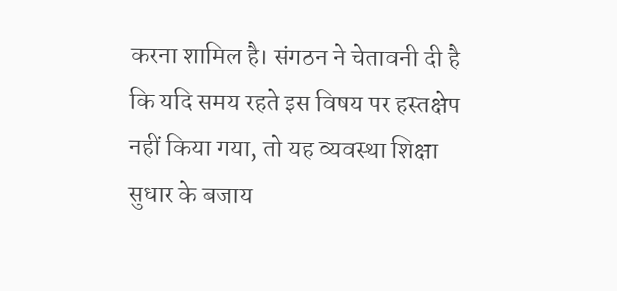करना शामिल है। संगठन ने चेतावनी दी है कि यदि समय रहते इस विषय पर हस्तक्षेप नहीं किया गया, तो यह व्यवस्था शिक्षा सुधार के बजाय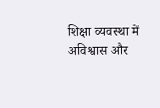शिक्षा व्यवस्था में अविश्वास और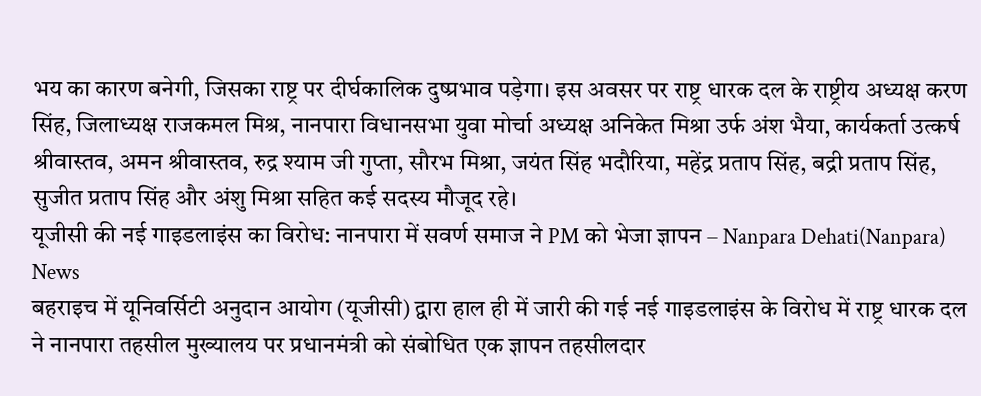भय का कारण बनेगी, जिसका राष्ट्र पर दीर्घकालिक दुष्प्रभाव पड़ेगा। इस अवसर पर राष्ट्र धारक दल के राष्ट्रीय अध्यक्ष करण सिंह, जिलाध्यक्ष राजकमल मिश्र, नानपारा विधानसभा युवा मोर्चा अध्यक्ष अनिकेत मिश्रा उर्फ अंश भैया, कार्यकर्ता उत्कर्ष श्रीवास्तव, अमन श्रीवास्तव, रुद्र श्याम जी गुप्ता, सौरभ मिश्रा, जयंत सिंह भदौरिया, महेंद्र प्रताप सिंह, बद्री प्रताप सिंह, सुजीत प्रताप सिंह और अंशु मिश्रा सहित कई सदस्य मौजूद रहे।
यूजीसी की नई गाइडलाइंस का विरोध: नानपारा में सवर्ण समाज ने PM को भेजा ज्ञापन – Nanpara Dehati(Nanpara) News
बहराइच में यूनिवर्सिटी अनुदान आयोग (यूजीसी) द्वारा हाल ही में जारी की गई नई गाइडलाइंस के विरोध में राष्ट्र धारक दल ने नानपारा तहसील मुख्यालय पर प्रधानमंत्री को संबोधित एक ज्ञापन तहसीलदार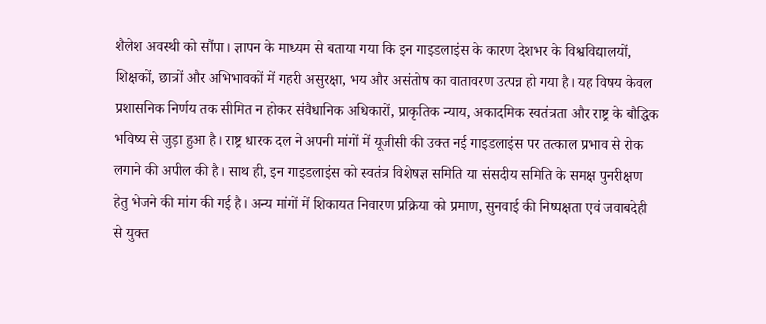शैलेश अवस्थी को सौंपा। ज्ञापन के माध्यम से बताया गया कि इन गाइडलाइंस के कारण देशभर के विश्वविद्यालयों, शिक्षकों, छात्रों और अभिभावकों में गहरी असुरक्षा, भय और असंतोष का वातावरण उत्पन्न हो गया है। यह विषय केवल प्रशासनिक निर्णय तक सीमित न होकर संवैधानिक अधिकारों, प्राकृतिक न्याय, अकादमिक स्वतंत्रता और राष्ट्र के बौद्धिक भविष्य से जुड़ा हुआ है। राष्ट्र धारक दल ने अपनी मांगों में यूजीसी की उक्त नई गाइडलाइंस पर तत्काल प्रभाव से रोक लगाने की अपील की है। साथ ही, इन गाइडलाइंस को स्वतंत्र विशेषज्ञ समिति या संसदीय समिति के समक्ष पुनरीक्षण हेतु भेजने की मांग की गई है। अन्य मांगों में शिकायत निवारण प्रक्रिया को प्रमाण, सुनवाई की निष्पक्षता एवं जवाबदेही से युक्त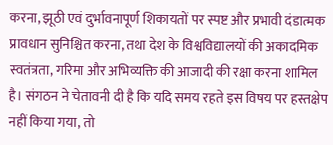करना, झूठी एवं दुर्भावनापूर्ण शिकायतों पर स्पष्ट और प्रभावी दंडात्मक प्रावधान सुनिश्चित करना, तथा देश के विश्वविद्यालयों की अकादमिक स्वतंत्रता, गरिमा और अभिव्यक्ति की आजादी की रक्षा करना शामिल है। संगठन ने चेतावनी दी है कि यदि समय रहते इस विषय पर हस्तक्षेप नहीं किया गया, तो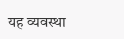यह व्यवस्था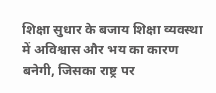शिक्षा सुधार के बजाय शिक्षा व्यवस्था में अविश्वास और भय का कारण बनेगी, जिसका राष्ट्र पर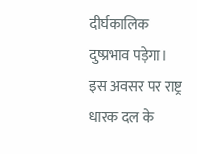दीर्घकालिक दुष्प्रभाव पड़ेगा। इस अवसर पर राष्ट्र धारक दल के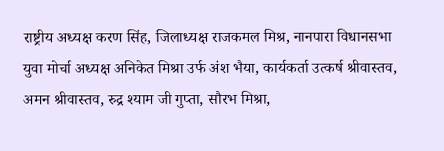राष्ट्रीय अध्यक्ष करण सिंह, जिलाध्यक्ष राजकमल मिश्र, नानपारा विधानसभा युवा मोर्चा अध्यक्ष अनिकेत मिश्रा उर्फ अंश भैया, कार्यकर्ता उत्कर्ष श्रीवास्तव, अमन श्रीवास्तव, रुद्र श्याम जी गुप्ता, सौरभ मिश्रा,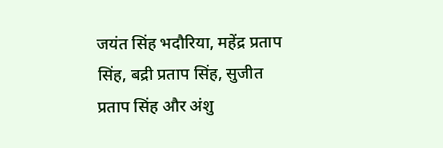जयंत सिंह भदौरिया, महेंद्र प्रताप सिंह, बद्री प्रताप सिंह, सुजीत प्रताप सिंह और अंशु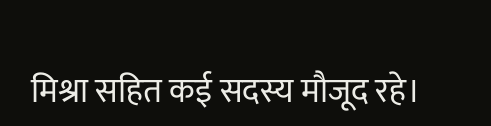मिश्रा सहित कई सदस्य मौजूद रहे।